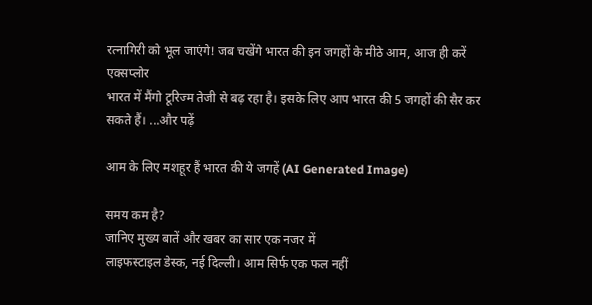रत्नागिरी को भूल जाएंगे! जब चखेंगे भारत की इन जगहों के मीठे आम, आज ही करें एक्सप्लोर
भारत में मैंगो टूरिज्म तेजी से बढ़ रहा है। इसके लिए आप भारत की 5 जगहों की सैर कर सकते हैं। ...और पढ़ें

आम के लिए मशहूर हैं भारत की ये जगहें (AI Generated Image)

समय कम है?
जानिए मुख्य बातें और खबर का सार एक नजर में
लाइफस्टाइल डेस्क, नई दिल्ली। आम सिर्फ एक फल नहीं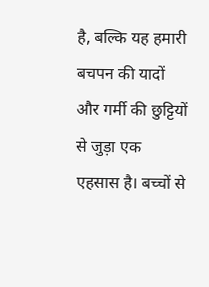है, बल्कि यह हमारी बचपन की यादों और गर्मी की छुट्टियों से जुड़ा एक एहसास है। बच्चों से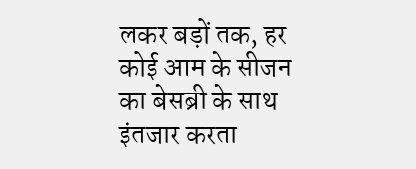लकर बड़ों तक, हर कोई आम के सीजन का बेसब्री के साथ इंतजार करता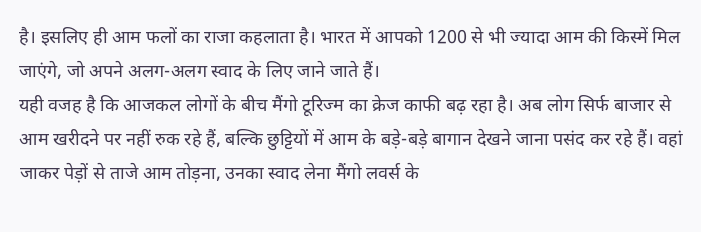है। इसलिए ही आम फलों का राजा कहलाता है। भारत में आपको 1200 से भी ज्यादा आम की किस्में मिल जाएंगे, जो अपने अलग-अलग स्वाद के लिए जाने जाते हैं।
यही वजह है कि आजकल लोगों के बीच मैंगो टूरिज्म का क्रेज काफी बढ़ रहा है। अब लोग सिर्फ बाजार से आम खरीदने पर नहीं रुक रहे हैं, बल्कि छुट्टियों में आम के बड़े-बड़े बागान देखने जाना पसंद कर रहे हैं। वहां जाकर पेड़ों से ताजे आम तोड़ना, उनका स्वाद लेना मैंगो लवर्स के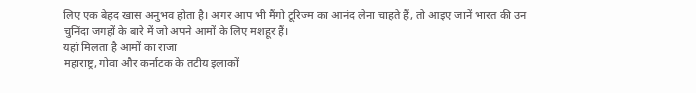लिए एक बेहद खास अनुभव होता है। अगर आप भी मैंगो टूरिज्म का आनंद लेना चाहते हैं, तो आइए जानें भारत की उन चुनिंदा जगहों के बारे में जो अपने आमों के लिए मशहूर हैं।
यहां मिलता है आमों का राजा
महाराष्ट्र, गोवा और कर्नाटक के तटीय इलाकों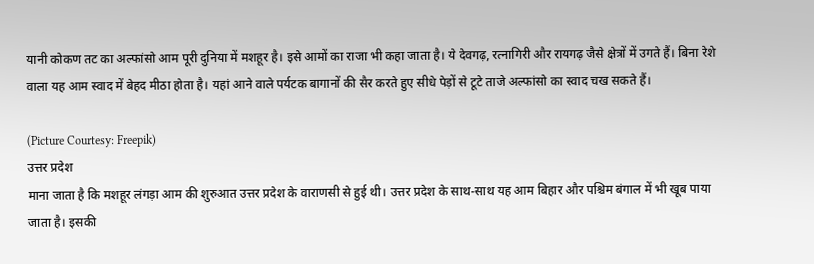यानी कोकण तट का अल्फांसो आम पूरी दुनिया में मशहूर है। इसे आमों का राजा भी कहा जाता है। ये देवगढ़, रत्नागिरी और रायगढ़ जैसे क्षेत्रों में उगते हैं। बिना रेशे वाला यह आम स्वाद में बेहद मीठा होता है। यहां आने वाले पर्यटक बागानों की सैर करते हुए सीधे पेड़ों से टूटे ताजे अल्फांसो का स्वाद चख सकते हैं।

(Picture Courtesy: Freepik)
उत्तर प्रदेश
माना जाता है कि मशहूर लंगड़ा आम की शुरुआत उत्तर प्रदेश के वाराणसी से हुई थी। उत्तर प्रदेश के साथ-साथ यह आम बिहार और पश्चिम बंगाल में भी खूब पाया जाता है। इसकी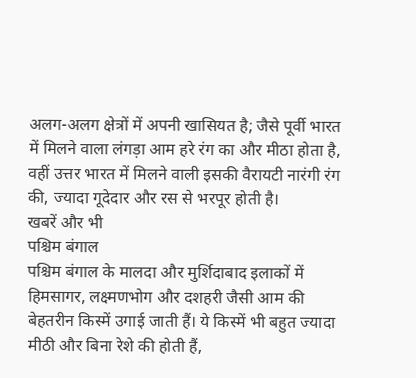अलग-अलग क्षेत्रों में अपनी खासियत है; जैसे पूर्वी भारत में मिलने वाला लंगड़ा आम हरे रंग का और मीठा होता है, वहीं उत्तर भारत में मिलने वाली इसकी वैरायटी नारंगी रंग की, ज्यादा गूदेदार और रस से भरपूर होती है।
खबरें और भी
पश्चिम बंगाल
पश्चिम बंगाल के मालदा और मुर्शिदाबाद इलाकों में हिमसागर, लक्ष्मणभोग और दशहरी जैसी आम की बेहतरीन किस्में उगाई जाती हैं। ये किस्में भी बहुत ज्यादा मीठी और बिना रेशे की होती हैं,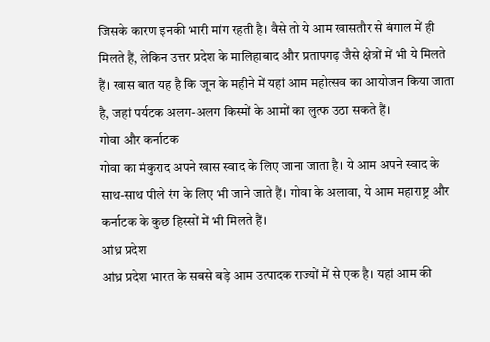जिसके कारण इनकी भारी मांग रहती है। वैसे तो ये आम खासतौर से बंगाल में ही मिलते हैं, लेकिन उत्तर प्रदेश के मालिहाबाद और प्रतापगढ़ जैसे क्षेत्रों में भी ये मिलते हैं। खास बात यह है कि जून के महीने में यहां आम महोत्सव का आयोजन किया जाता है, जहां पर्यटक अलग-अलग किस्मों के आमों का लुत्फ उठा सकते हैं।
गोवा और कर्नाटक
गोवा का मंकुराद अपने खास स्वाद के लिए जाना जाता है। ये आम अपने स्वाद के साथ-साथ पीले रंग के लिए भी जाने जाते हैं। गोवा के अलावा, ये आम महाराष्ट्र और कर्नाटक के कुछ हिस्सों में भी मिलते हैं।
आंध्र प्रदेश
आंध्र प्रदेश भारत के सबसे बड़े आम उत्पादक राज्यों में से एक है। यहां आम की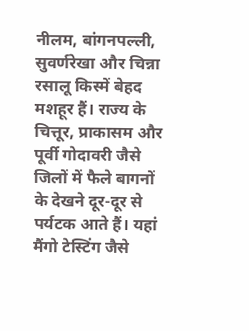नीलम, बांगनपल्ली, सुवर्णरेखा और चिन्ना रसालू किस्में बेहद मशहूर हैं। राज्य के चित्तूर, प्राकासम और पूर्वी गोदावरी जैसे जिलों में फैले बागनों के देखने दूर-दूर से पर्यटक आते हैं। यहां मैंगो टेस्टिंग जैसे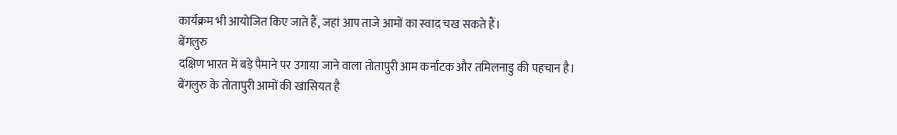कार्यक्रम भी आयोजित किए जाते हैं, जहां आप ताजे आमों का स्वाद चख सकते हैं।
बेंगलुरु
दक्षिण भारत में बड़े पैमाने पर उगाया जाने वाला तोतापुरी आम कर्नाटक और तमिलनाडु की पहचान है। बेंगलुरु के तोतापुरी आमों की खासियत है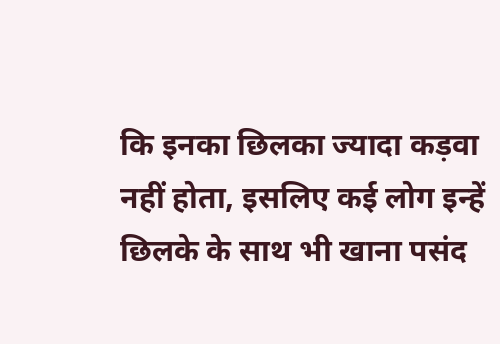कि इनका छिलका ज्यादा कड़वा नहीं होता, इसलिए कई लोग इन्हें छिलके के साथ भी खाना पसंद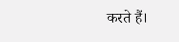करते हैं।